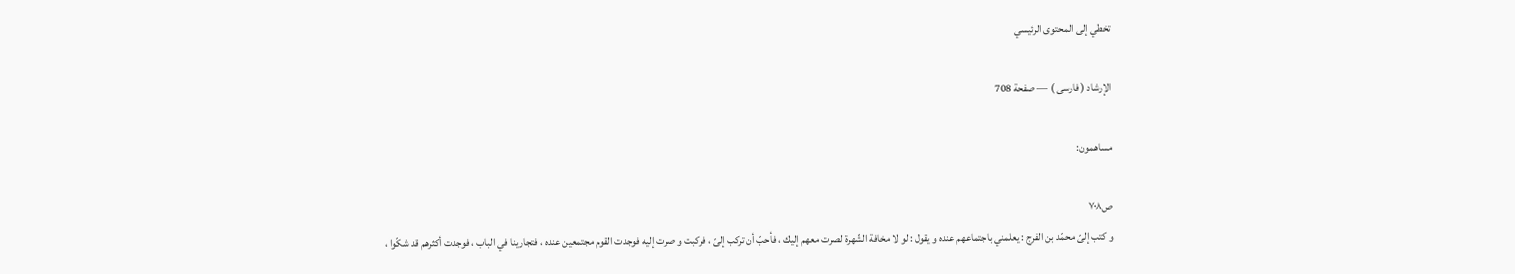تخطي إلى المحتوى الرئيسي

الإرشاد ( فارسى ) — صفحة 708

مساهمون:

ص٧٠٨
و كتب إلىّ محمّد بن الفرج : يعلمني باجتماعهم عنده و يقول : لو لا مخافة الشّهرة لصرت معهم إليك ، فأحبّ أن تركب إلىّ ، فركبت و صرت إليه فوجدت القوم مجتمعين عنده ، فتجارينا في الباب ، فوجدت أكثرهم قد شكّوا ،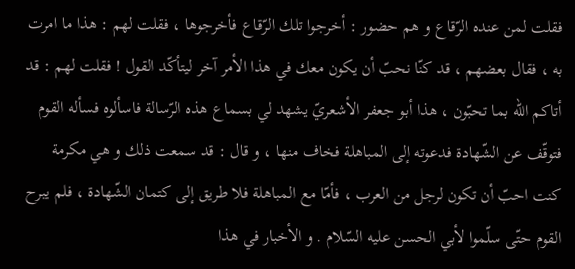فقلت لمن عنده الرّقاع و هم حضور : أخرجوا تلك الرّقاع فأخرجوها ، فقلت لهم : هذا ما امرت به ، فقال بعضهم ، قد كنّا نحبّ أن يكون معك في هذا الأمر آخر ليتأكّد القول ! فقلت لهم : قد أتاكم اللّه بما تحبّون ، هذا أبو جعفر الأشعريّ يشهد لي بسماع هذه الرّسالة فاسألوه فسأله القوم فتوقّف عن الشّهادة فدعوته إلى المباهلة فخاف منها ، و قال : قد سمعت ذلك و هي مكرمة كنت احبّ أن تكون لرجل من العرب ، فأمّا مع المباهلة فلا طريق إلى كتمان الشّهادة ، فلم يبرح القوم حتّى سلّموا لأبي الحسن عليه السّلام . و الأخبار في هذا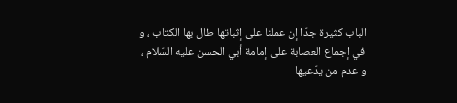الباب كثيرة جدّا إن عملنا على إثباتها طال بها الكتاب ، و في إجماع العصابة على إمامة أبي الحسن عليه السّلام ، و عدم من يدّعيها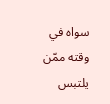سواه في وقته ممّن يلتبس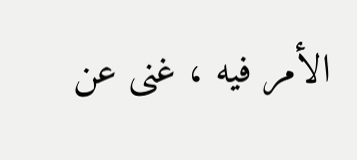الأمر فيه ، غنى عن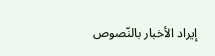إيراد الأخبار بالنّصوص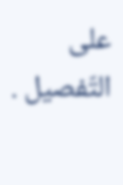على التّفصيل .